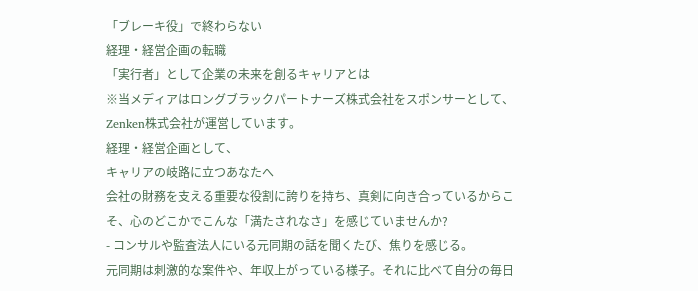「ブレーキ役」で終わらない
経理・経営企画の転職
「実行者」として企業の未来を創るキャリアとは
※当メディアはロングブラックパートナーズ株式会社をスポンサーとして、Zenken株式会社が運営しています。
経理・経営企画として、
キャリアの岐路に立つあなたへ
会社の財務を支える重要な役割に誇りを持ち、真剣に向き合っているからこそ、心のどこかでこんな「満たされなさ」を感じていませんか?
- コンサルや監査法人にいる元同期の話を聞くたび、焦りを感じる。
元同期は刺激的な案件や、年収上がっている様子。それに比べて自分の毎日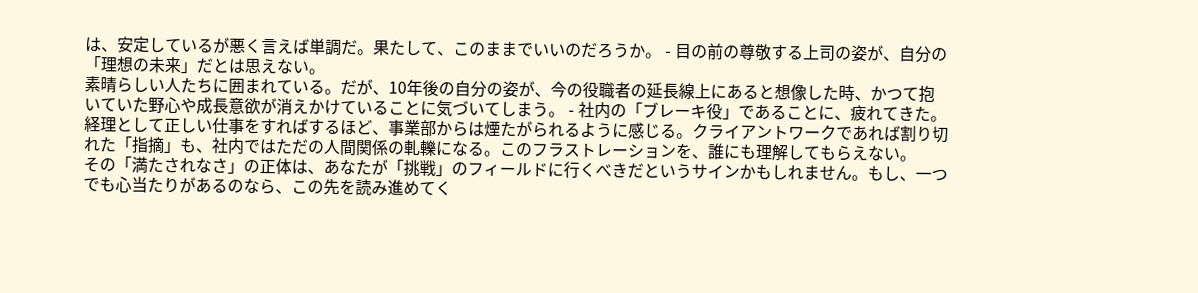は、安定しているが悪く言えば単調だ。果たして、このままでいいのだろうか。 - 目の前の尊敬する上司の姿が、自分の「理想の未来」だとは思えない。
素晴らしい人たちに囲まれている。だが、10年後の自分の姿が、今の役職者の延長線上にあると想像した時、かつて抱いていた野心や成長意欲が消えかけていることに気づいてしまう。 - 社内の「ブレーキ役」であることに、疲れてきた。
経理として正しい仕事をすればするほど、事業部からは煙たがられるように感じる。クライアントワークであれば割り切れた「指摘」も、社内ではただの人間関係の軋轢になる。このフラストレーションを、誰にも理解してもらえない。
その「満たされなさ」の正体は、あなたが「挑戦」のフィールドに行くべきだというサインかもしれません。もし、一つでも心当たりがあるのなら、この先を読み進めてく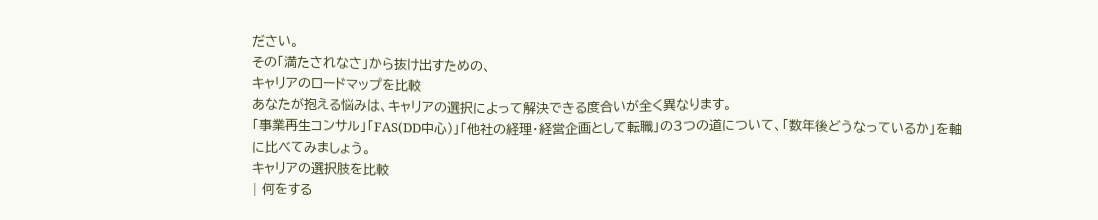ださい。
その「満たされなさ」から抜け出すための、
キャリアのロードマップを比較
あなたが抱える悩みは、キャリアの選択によって解決できる度合いが全く異なります。
「事業再生コンサル」「FAS(DD中心)」「他社の経理・経営企画として転職」の3つの道について、「数年後どうなっているか」を軸に比べてみましょう。
キャリアの選択肢を比較
| 何をする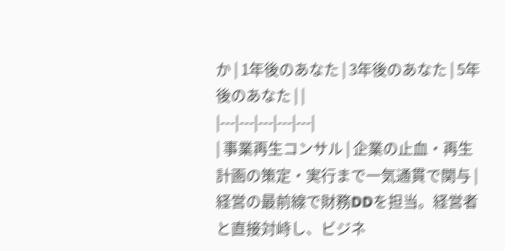か | 1年後のあなた | 3年後のあなた | 5年後のあなた | |
|---|---|---|---|---|
| 事業再生コンサル | 企業の止血・再生計画の策定・実行まで一気通貫で関与 |
経営の最前線で財務DDを担当。経営者と直接対峙し、ビジネ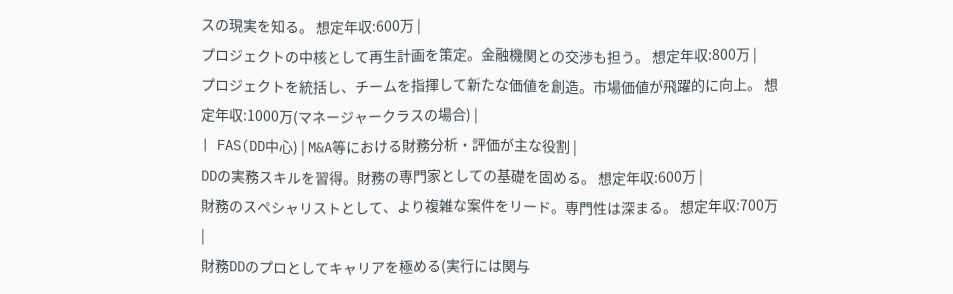スの現実を知る。 想定年収:600万 |
プロジェクトの中核として再生計画を策定。金融機関との交渉も担う。 想定年収:800万 |
プロジェクトを統括し、チームを指揮して新たな価値を創造。市場価値が飛躍的に向上。 想定年収:1000万(マネージャークラスの場合) |
| FAS(DD中心) | M&A等における財務分析・評価が主な役割 |
DDの実務スキルを習得。財務の専門家としての基礎を固める。 想定年収:600万 |
財務のスペシャリストとして、より複雑な案件をリード。専門性は深まる。 想定年収:700万 |
財務DDのプロとしてキャリアを極める(実行には関与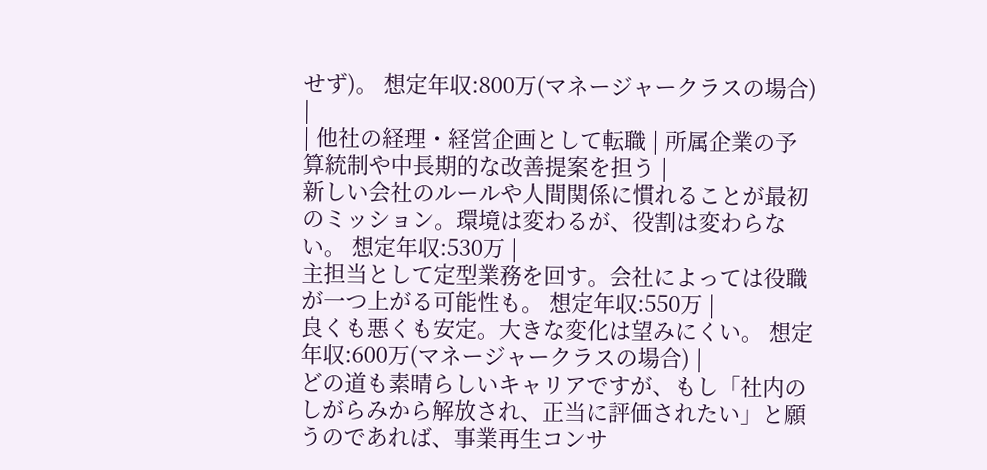せず)。 想定年収:800万(マネージャークラスの場合) |
| 他社の経理・経営企画として転職 | 所属企業の予算統制や中長期的な改善提案を担う |
新しい会社のルールや人間関係に慣れることが最初のミッション。環境は変わるが、役割は変わらない。 想定年収:530万 |
主担当として定型業務を回す。会社によっては役職が一つ上がる可能性も。 想定年収:550万 |
良くも悪くも安定。大きな変化は望みにくい。 想定年収:600万(マネージャークラスの場合) |
どの道も素晴らしいキャリアですが、もし「社内のしがらみから解放され、正当に評価されたい」と願うのであれば、事業再生コンサ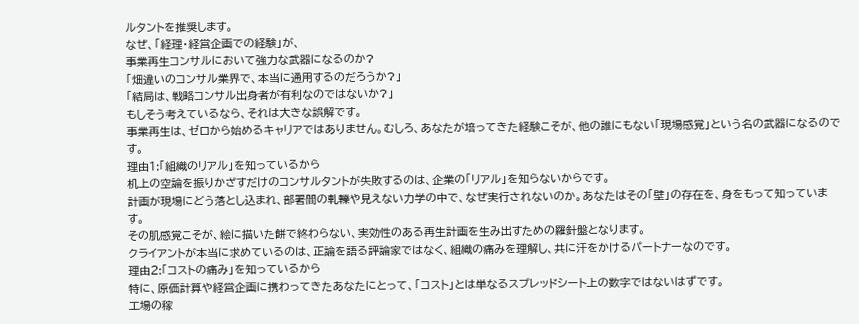ルタントを推奨します。
なぜ、「経理・経営企画での経験」が、
事業再生コンサルにおいて強力な武器になるのか?
「畑違いのコンサル業界で、本当に通用するのだろうか?」
「結局は、戦略コンサル出身者が有利なのではないか?」
もしそう考えているなら、それは大きな誤解です。
事業再生は、ゼロから始めるキャリアではありません。むしろ、あなたが培ってきた経験こそが、他の誰にもない「現場感覚」という名の武器になるのです。
理由1:「組織のリアル」を知っているから
机上の空論を振りかざすだけのコンサルタントが失敗するのは、企業の「リアル」を知らないからです。
計画が現場にどう落とし込まれ、部署間の軋轢や見えない力学の中で、なぜ実行されないのか。あなたはその「壁」の存在を、身をもって知っています。
その肌感覚こそが、絵に描いた餅で終わらない、実効性のある再生計画を生み出すための羅針盤となります。
クライアントが本当に求めているのは、正論を語る評論家ではなく、組織の痛みを理解し、共に汗をかけるパートナーなのです。
理由2:「コストの痛み」を知っているから
特に、原価計算や経営企画に携わってきたあなたにとって、「コスト」とは単なるスプレッドシート上の数字ではないはずです。
工場の稼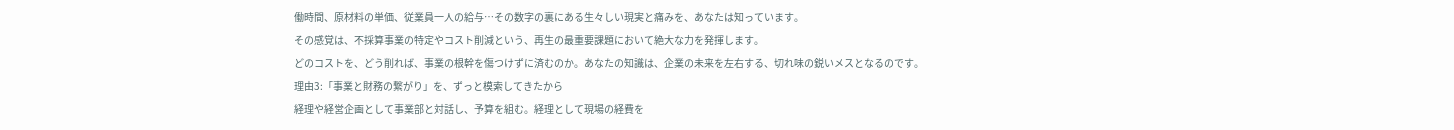働時間、原材料の単価、従業員一人の給与…その数字の裏にある生々しい現実と痛みを、あなたは知っています。
その感覚は、不採算事業の特定やコスト削減という、再生の最重要課題において絶大な力を発揮します。
どのコストを、どう削れば、事業の根幹を傷つけずに済むのか。あなたの知識は、企業の未来を左右する、切れ味の鋭いメスとなるのです。
理由3:「事業と財務の繋がり」を、ずっと模索してきたから
経理や経営企画として事業部と対話し、予算を組む。経理として現場の経費を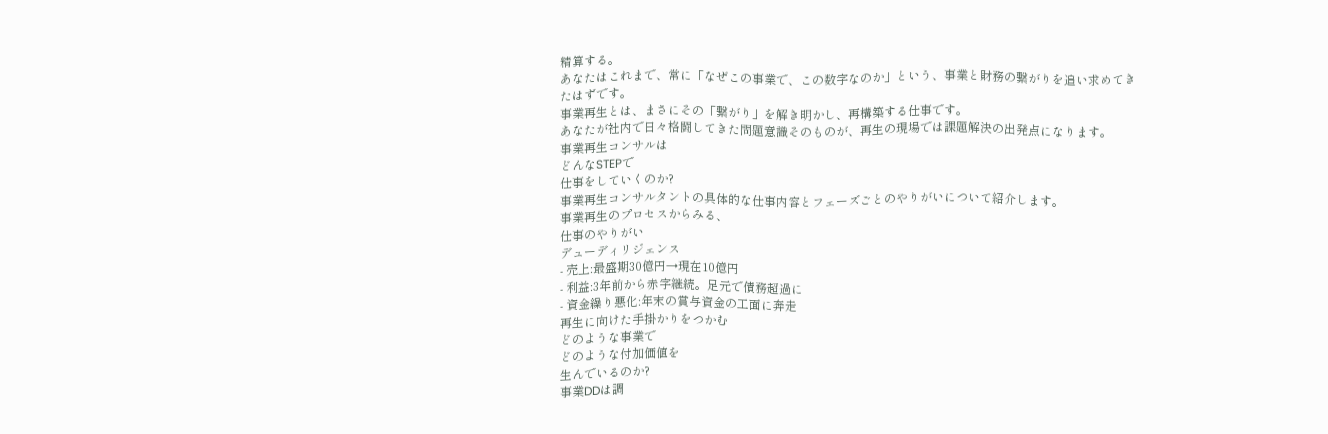精算する。
あなたはこれまで、常に「なぜこの事業で、この数字なのか」という、事業と財務の繋がりを追い求めてきたはずです。
事業再生とは、まさにその「繋がり」を解き明かし、再構築する仕事です。
あなたが社内で日々格闘してきた問題意識そのものが、再生の現場では課題解決の出発点になります。
事業再生コンサルは
どんなSTEPで
仕事をしていくのか?
事業再生コンサルタントの具体的な仕事内容とフェーズごとのやりがいについて紹介します。
事業再生のプロセスからみる、
仕事のやりがい
デューディリジェンス
- 売上:最盛期30億円→現在10億円
- 利益:3年前から赤字継続。足元で債務超過に
- 資金繰り悪化:年末の賞与資金の工面に奔走
再生に向けた手掛かりをつかむ
どのような事業で
どのような付加価値を
生んでいるのか?
事業DDは調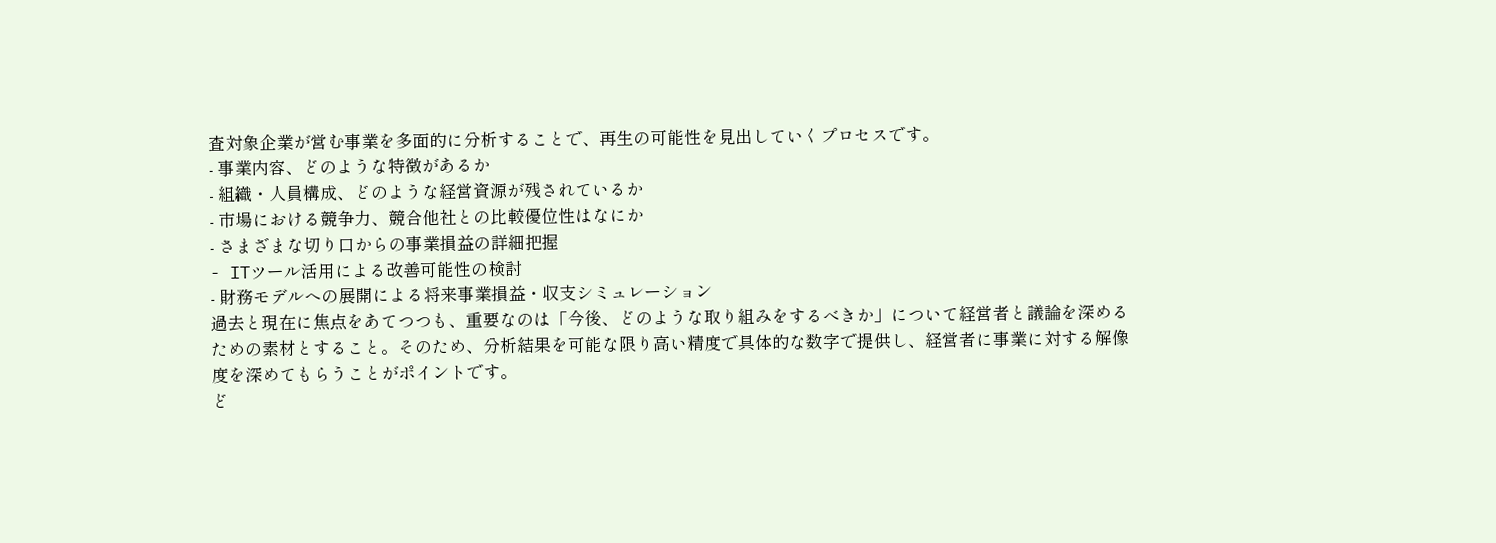査対象企業が営む事業を多面的に分析することで、再生の可能性を見出していくプロセスです。
- 事業内容、どのような特徴があるか
- 組織・人員構成、どのような経営資源が残されているか
- 市場における競争力、競合他社との比較優位性はなにか
- さまざまな切り口からの事業損益の詳細把握
- ITツール活用による改善可能性の検討
- 財務モデルへの展開による将来事業損益・収支シミュレーション
過去と現在に焦点をあてつつも、重要なのは「今後、どのような取り組みをするべきか」について経営者と議論を深めるための素材とすること。そのため、分析結果を可能な限り高い精度で具体的な数字で提供し、経営者に事業に対する解像度を深めてもらうことがポイントです。
ど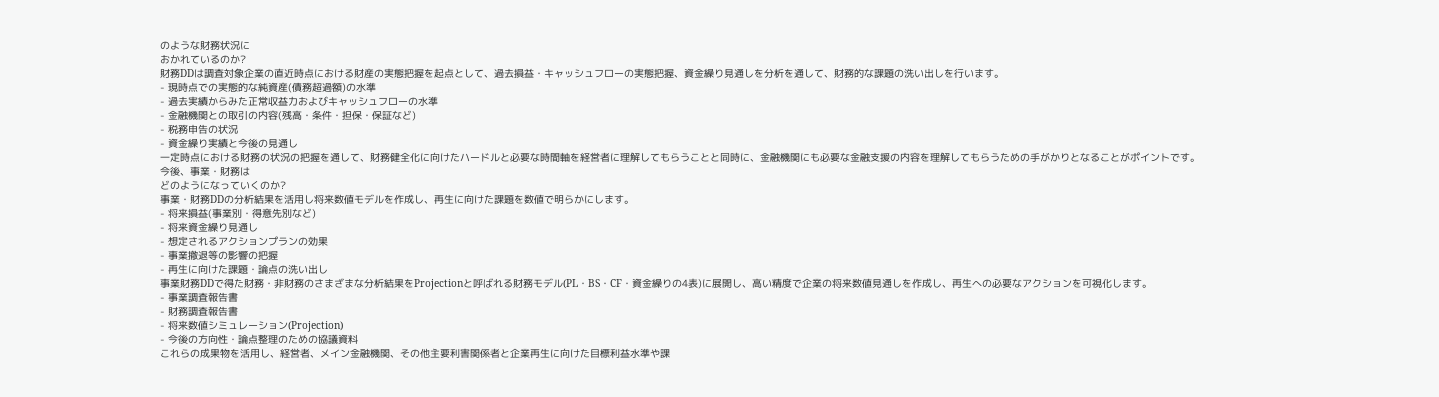のような財務状況に
おかれているのか?
財務DDは調査対象企業の直近時点における財産の実態把握を起点として、過去損益・キャッシュフローの実態把握、資金繰り見通しを分析を通して、財務的な課題の洗い出しを行います。
- 現時点での実態的な純資産(債務超過額)の水準
- 過去実績からみた正常収益力およびキャッシュフローの水準
- 金融機関との取引の内容(残高・条件・担保・保証など)
- 税務申告の状況
- 資金繰り実績と今後の見通し
一定時点における財務の状況の把握を通して、財務健全化に向けたハードルと必要な時間軸を経営者に理解してもらうことと同時に、金融機関にも必要な金融支援の内容を理解してもらうための手がかりとなることがポイントです。
今後、事業・財務は
どのようになっていくのか?
事業・財務DDの分析結果を活用し将来数値モデルを作成し、再生に向けた課題を数値で明らかにします。
- 将来損益(事業別・得意先別など)
- 将来資金繰り見通し
- 想定されるアクションプランの効果
- 事業撤退等の影響の把握
- 再生に向けた課題・論点の洗い出し
事業財務DDで得た財務・非財務のさまざまな分析結果をProjectionと呼ばれる財務モデル(PL・BS・CF・資金繰りの4表)に展開し、高い精度で企業の将来数値見通しを作成し、再生への必要なアクションを可視化します。
- 事業調査報告書
- 財務調査報告書
- 将来数値シミュレーション(Projection)
- 今後の方向性・論点整理のための協議資料
これらの成果物を活用し、経営者、メイン金融機関、その他主要利害関係者と企業再生に向けた目標利益水準や課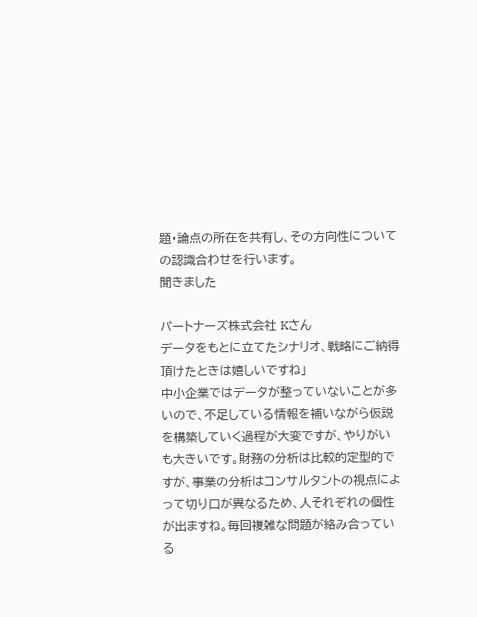題・論点の所在を共有し、その方向性についての認識合わせを行います。
聞きました

パートナーズ株式会社 Kさん
データをもとに立てたシナリオ、戦略にご納得頂けたときは嬉しいですね」
中小企業ではデータが整っていないことが多いので、不足している情報を補いながら仮説を構築していく過程が大変ですが、やりがいも大きいです。財務の分析は比較的定型的ですが、事業の分析はコンサルタントの視点によって切り口が異なるため、人それぞれの個性が出ますね。毎回複雑な問題が絡み合っている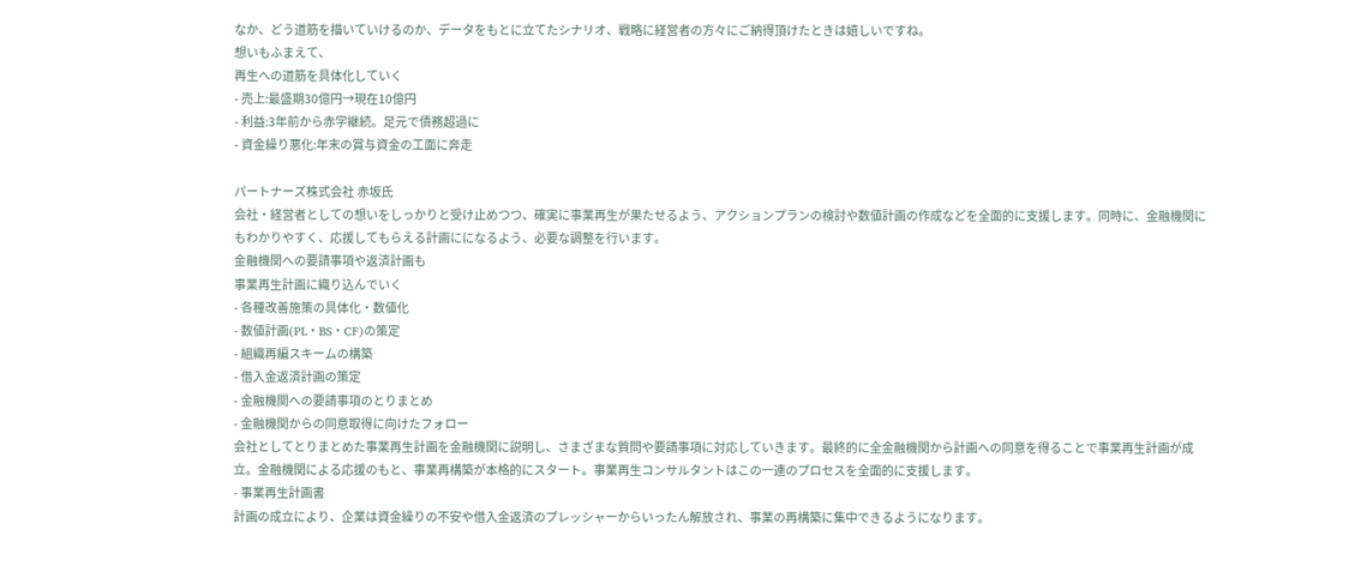なか、どう道筋を描いていけるのか、データをもとに立てたシナリオ、戦略に経営者の方々にご納得頂けたときは嬉しいですね。
想いもふまえて、
再生への道筋を具体化していく
- 売上:最盛期30億円→現在10億円
- 利益:3年前から赤字継続。足元で債務超過に
- 資金繰り悪化:年末の賞与資金の工面に奔走

パートナーズ株式会社 赤坂氏
会社・経営者としての想いをしっかりと受け止めつつ、確実に事業再生が果たせるよう、アクションプランの検討や数値計画の作成などを全面的に支援します。同時に、金融機関にもわかりやすく、応援してもらえる計画にになるよう、必要な調整を行います。
金融機関への要請事項や返済計画も
事業再生計画に織り込んでいく
- 各種改善施策の具体化・数値化
- 数値計画(PL・BS・CF)の策定
- 組織再編スキームの構築
- 借入金返済計画の策定
- 金融機関への要請事項のとりまとめ
- 金融機関からの同意取得に向けたフォロー
会社としてとりまとめた事業再生計画を金融機関に説明し、さまざまな質問や要請事項に対応していきます。最終的に全金融機関から計画への同意を得ることで事業再生計画が成立。金融機関による応援のもと、事業再構築が本格的にスタート。事業再生コンサルタントはこの一連のプロセスを全面的に支援します。
- 事業再生計画書
計画の成立により、企業は資金繰りの不安や借入金返済のプレッシャーからいったん解放され、事業の再構築に集中できるようになります。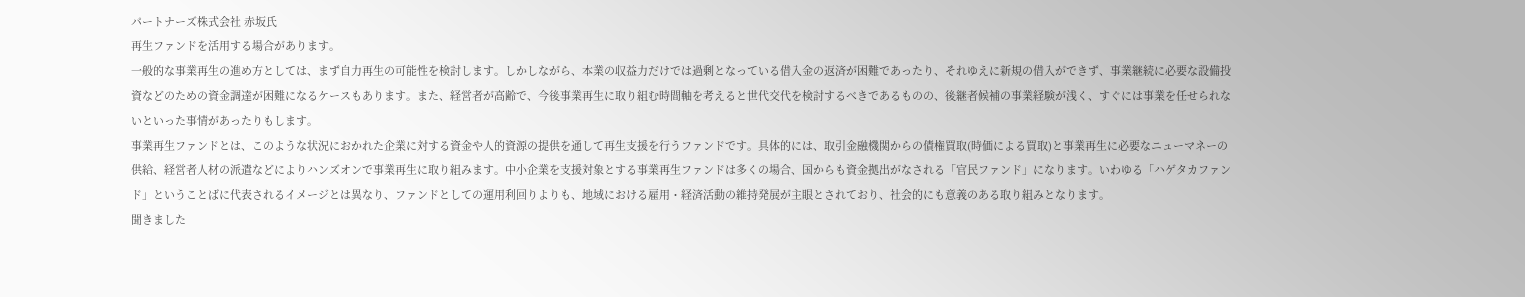パートナーズ株式会社 赤坂氏
再生ファンドを活用する場合があります。
一般的な事業再生の進め方としては、まず自力再生の可能性を検討します。しかしながら、本業の収益力だけでは過剰となっている借入金の返済が困難であったり、それゆえに新規の借入ができず、事業継続に必要な設備投資などのための資金調達が困難になるケースもあります。また、経営者が高齢で、今後事業再生に取り組む時間軸を考えると世代交代を検討するべきであるものの、後継者候補の事業経験が浅く、すぐには事業を任せられないといった事情があったりもします。
事業再生ファンドとは、このような状況におかれた企業に対する資金や人的資源の提供を通して再生支援を行うファンドです。具体的には、取引金融機関からの債権買取(時価による買取)と事業再生に必要なニューマネーの供給、経営者人材の派遣などによりハンズオンで事業再生に取り組みます。中小企業を支援対象とする事業再生ファンドは多くの場合、国からも資金拠出がなされる「官民ファンド」になります。いわゆる「ハゲタカファンド」ということばに代表されるイメージとは異なり、ファンドとしての運用利回りよりも、地域における雇用・経済活動の維持発展が主眼とされており、社会的にも意義のある取り組みとなります。
聞きました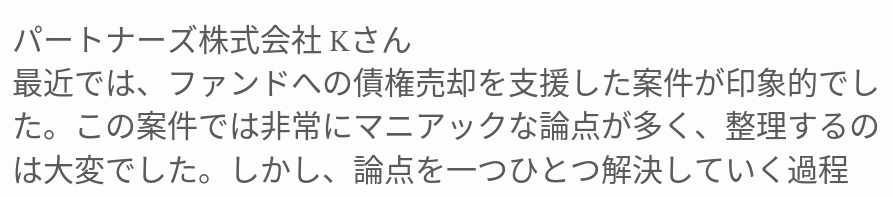パートナーズ株式会社 Kさん
最近では、ファンドへの債権売却を支援した案件が印象的でした。この案件では非常にマニアックな論点が多く、整理するのは大変でした。しかし、論点を一つひとつ解決していく過程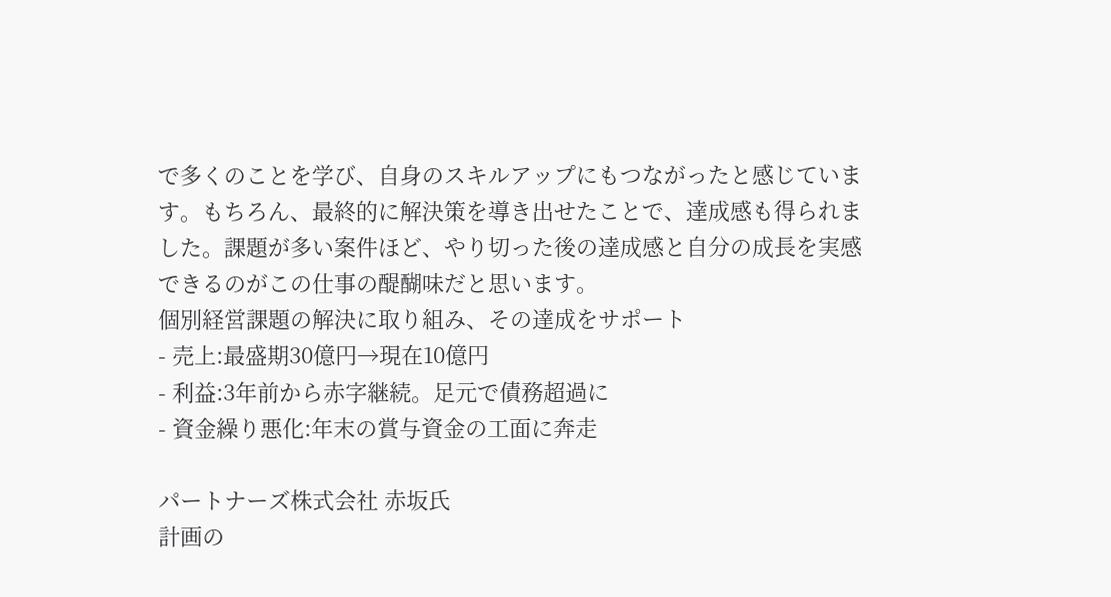で多くのことを学び、自身のスキルアップにもつながったと感じています。もちろん、最終的に解決策を導き出せたことで、達成感も得られました。課題が多い案件ほど、やり切った後の達成感と自分の成長を実感できるのがこの仕事の醍醐味だと思います。
個別経営課題の解決に取り組み、その達成をサポート
- 売上:最盛期30億円→現在10億円
- 利益:3年前から赤字継続。足元で債務超過に
- 資金繰り悪化:年末の賞与資金の工面に奔走

パートナーズ株式会社 赤坂氏
計画の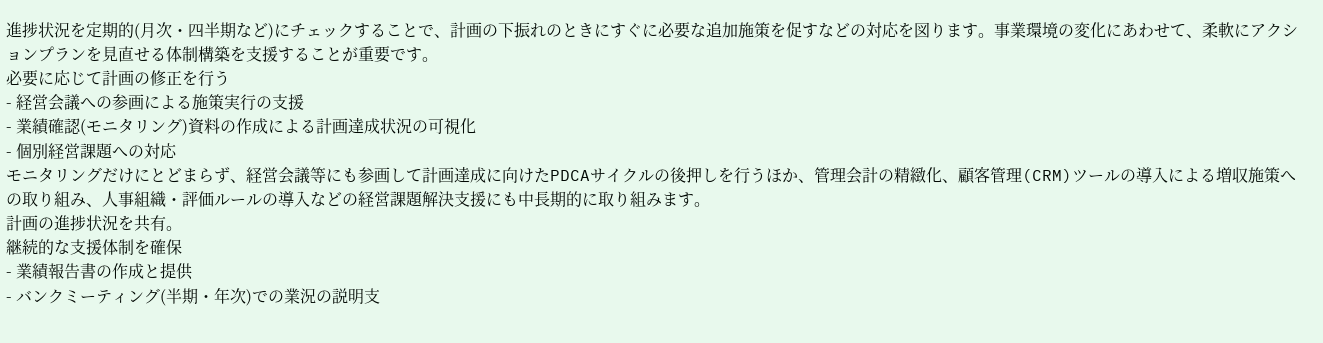進捗状況を定期的(月次・四半期など)にチェックすることで、計画の下振れのときにすぐに必要な追加施策を促すなどの対応を図ります。事業環境の変化にあわせて、柔軟にアクションプランを見直せる体制構築を支援することが重要です。
必要に応じて計画の修正を行う
- 経営会議への参画による施策実行の支援
- 業績確認(モニタリング)資料の作成による計画達成状況の可視化
- 個別経営課題への対応
モニタリングだけにとどまらず、経営会議等にも参画して計画達成に向けたPDCAサイクルの後押しを行うほか、管理会計の精緻化、顧客管理(CRM)ツールの導入による増収施策への取り組み、人事組織・評価ルールの導入などの経営課題解決支援にも中長期的に取り組みます。
計画の進捗状況を共有。
継続的な支援体制を確保
- 業績報告書の作成と提供
- バンクミーティング(半期・年次)での業況の説明支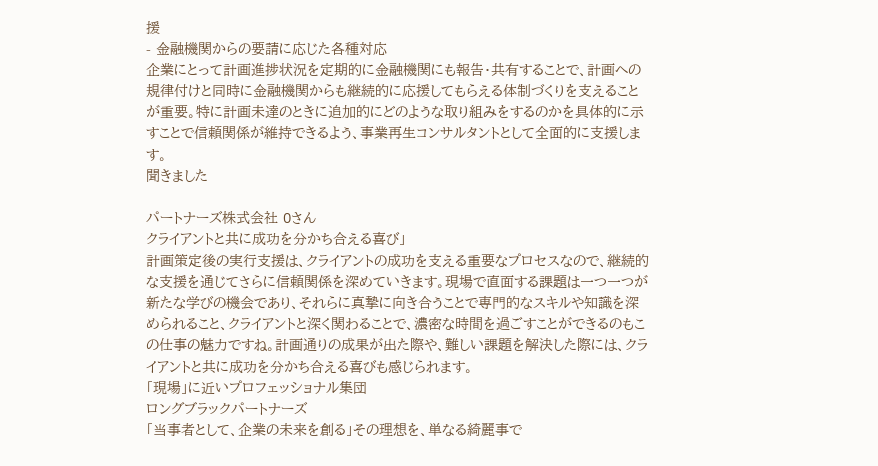援
- 金融機関からの要請に応じた各種対応
企業にとって計画進捗状況を定期的に金融機関にも報告・共有することで、計画への規律付けと同時に金融機関からも継続的に応援してもらえる体制づくりを支えることが重要。特に計画未達のときに追加的にどのような取り組みをするのかを具体的に示すことで信頼関係が維持できるよう、事業再生コンサルタントとして全面的に支援します。
聞きました

パートナーズ株式会社 Oさん
クライアントと共に成功を分かち合える喜び」
計画策定後の実行支援は、クライアントの成功を支える重要なプロセスなので、継続的な支援を通じてさらに信頼関係を深めていきます。現場で直面する課題は一つ一つが新たな学びの機会であり、それらに真摯に向き合うことで専門的なスキルや知識を深められること、クライアントと深く関わることで、濃密な時間を過ごすことができるのもこの仕事の魅力ですね。計画通りの成果が出た際や、難しい課題を解決した際には、クライアントと共に成功を分かち合える喜びも感じられます。
「現場」に近いプロフェッショナル集団
ロングブラックパートナーズ
「当事者として、企業の未来を創る」その理想を、単なる綺麗事で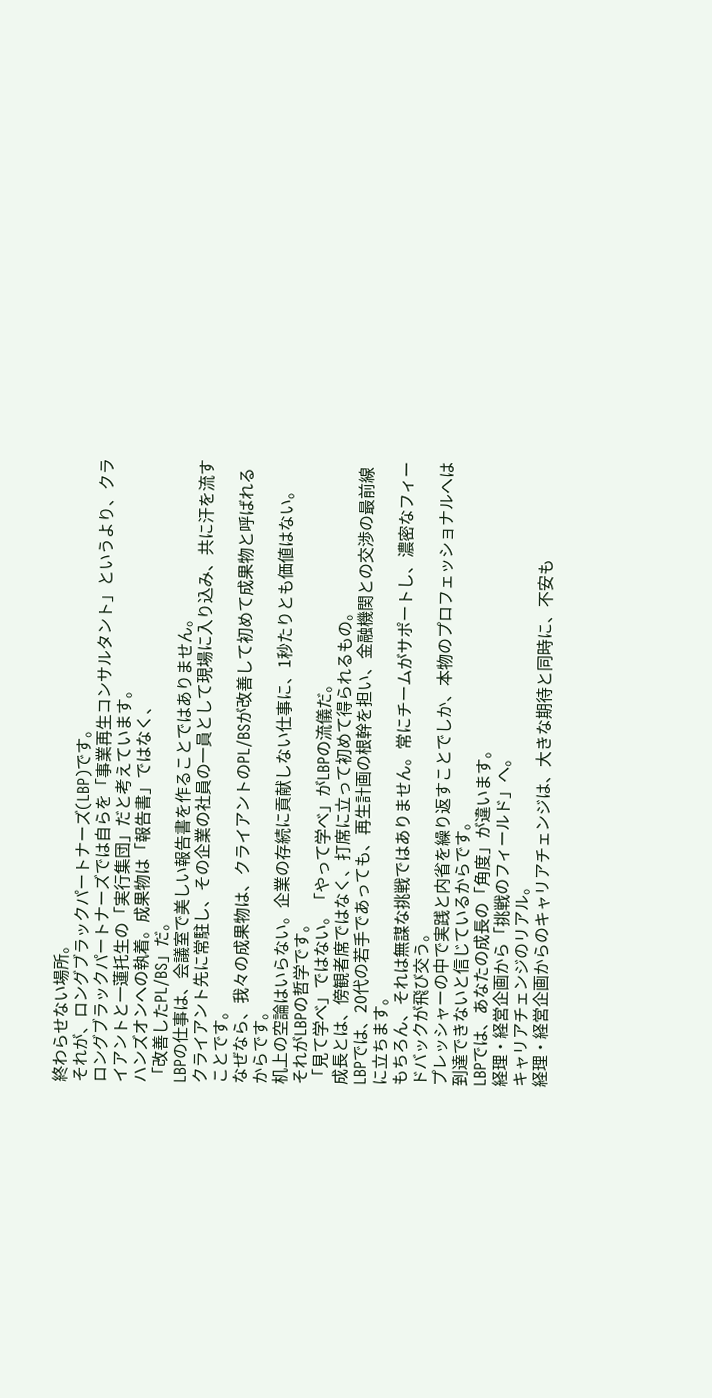終わらせない場所。
それが、ロングブラックパートナーズ(LBP)です。
ロングブラックパートナーズでは自らを「事業再生コンサルタント」というより、クライアントと一蓮托生の「実行集団」だと考えています。
ハンズオンへの執着。成果物は「報告書」ではなく、
「改善したPL/BS」だ。
LBPの仕事は、会議室で美しい報告書を作ることではありません。
クライアント先に常駐し、その企業の社員の一員として現場に入り込み、共に汗を流すことです。
なぜなら、我々の成果物は、クライアントのPL/BSが改善して初めて成果物と呼ばれるからです。
机上の空論はいらない。企業の存続に貢献しない仕事に、1秒たりとも価値はない。
それがLBPの哲学です。
「見て学べ」ではない。「やって学べ」がLBPの流儀だ。
成長とは、傍観者席ではなく、打席に立って初めて得られるもの。
LBPでは、20代の若手であっても、再生計画の根幹を担い、金融機関との交渉の最前線に立ちます。
もちろん、それは無謀な挑戦ではありません。常にチームがサポートし、濃密なフィードバックが飛び交う。
プレッシャーの中で実践と内省を繰り返すことでしか、本物のプロフェッショナルへは到達できないと信じているからです。
LBPでは、あなたの成長の「角度」が違います。
経理・経営企画から「挑戦のフィールド」へ。
キャリアチェンジのリアル。
経理・経営企画からのキャリアチェンジは、大きな期待と同時に、不安も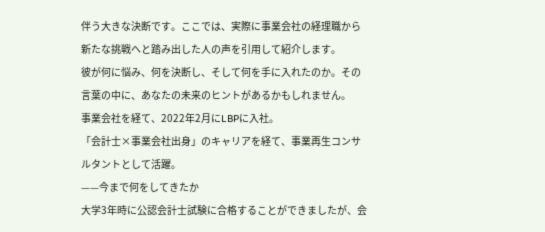伴う大きな決断です。ここでは、実際に事業会社の経理職から新たな挑戦へと踏み出した人の声を引用して紹介します。
彼が何に悩み、何を決断し、そして何を手に入れたのか。その言葉の中に、あなたの未来のヒントがあるかもしれません。
事業会社を経て、2022年2月にLBPに入社。
「会計士×事業会社出身」のキャリアを経て、事業再生コンサルタントとして活躍。
——今まで何をしてきたか
大学3年時に公認会計士試験に合格することができましたが、会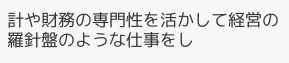計や財務の専門性を活かして経営の羅針盤のような仕事をし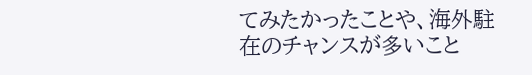てみたかったことや、海外駐在のチャンスが多いこと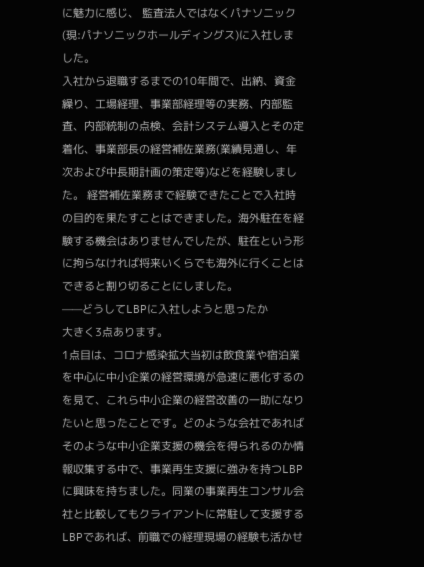に魅力に感じ、 監査法人ではなくパナソニック(現:パナソニックホールディングス)に入社しました。
入社から退職するまでの10年間で、出納、資金繰り、工場経理、事業部経理等の実務、内部監査、内部統制の点検、会計システム導入とその定着化、事業部長の経営補佐業務(業績見通し、年次および中長期計画の策定等)などを経験しました。 経営補佐業務まで経験できたことで入社時の目的を果たすことはできました。海外駐在を経験する機会はありませんでしたが、駐在という形に拘らなければ将来いくらでも海外に行くことはできると割り切ることにしました。
——どうしてLBPに入社しようと思ったか
大きく3点あります。
1点目は、コロナ感染拡大当初は飲食業や宿泊業を中心に中小企業の経営環境が急速に悪化するのを見て、これら中小企業の経営改善の一助になりたいと思ったことです。どのような会社であればそのような中小企業支援の機会を得られるのか情報収集する中で、事業再生支援に強みを持つLBPに興味を持ちました。同業の事業再生コンサル会社と比較してもクライアントに常駐して支援するLBPであれば、前職での経理現場の経験も活かせ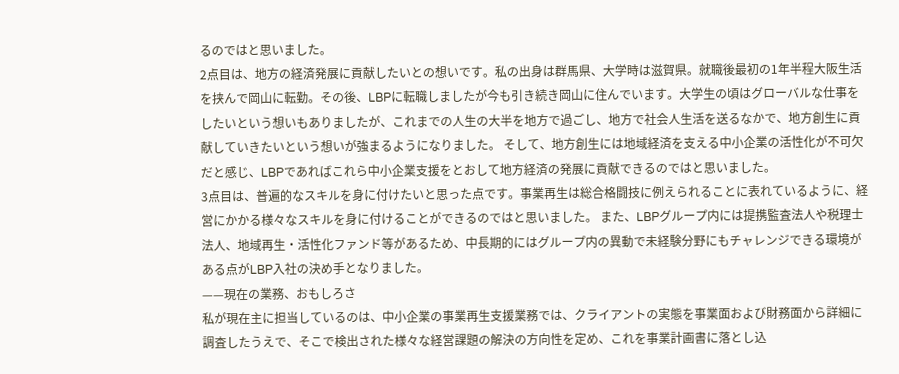るのではと思いました。
2点目は、地方の経済発展に貢献したいとの想いです。私の出身は群馬県、大学時は滋賀県。就職後最初の1年半程大阪生活を挟んで岡山に転勤。その後、LBPに転職しましたが今も引き続き岡山に住んでいます。大学生の頃はグローバルな仕事をしたいという想いもありましたが、これまでの人生の大半を地方で過ごし、地方で社会人生活を送るなかで、地方創生に貢献していきたいという想いが強まるようになりました。 そして、地方創生には地域経済を支える中小企業の活性化が不可欠だと感じ、LBPであればこれら中小企業支援をとおして地方経済の発展に貢献できるのではと思いました。
3点目は、普遍的なスキルを身に付けたいと思った点です。事業再生は総合格闘技に例えられることに表れているように、経営にかかる様々なスキルを身に付けることができるのではと思いました。 また、LBPグループ内には提携監査法人や税理士法人、地域再生・活性化ファンド等があるため、中長期的にはグループ内の異動で未経験分野にもチャレンジできる環境がある点がLBP入社の決め手となりました。
——現在の業務、おもしろさ
私が現在主に担当しているのは、中小企業の事業再生支援業務では、クライアントの実態を事業面および財務面から詳細に調査したうえで、そこで検出された様々な経営課題の解決の方向性を定め、これを事業計画書に落とし込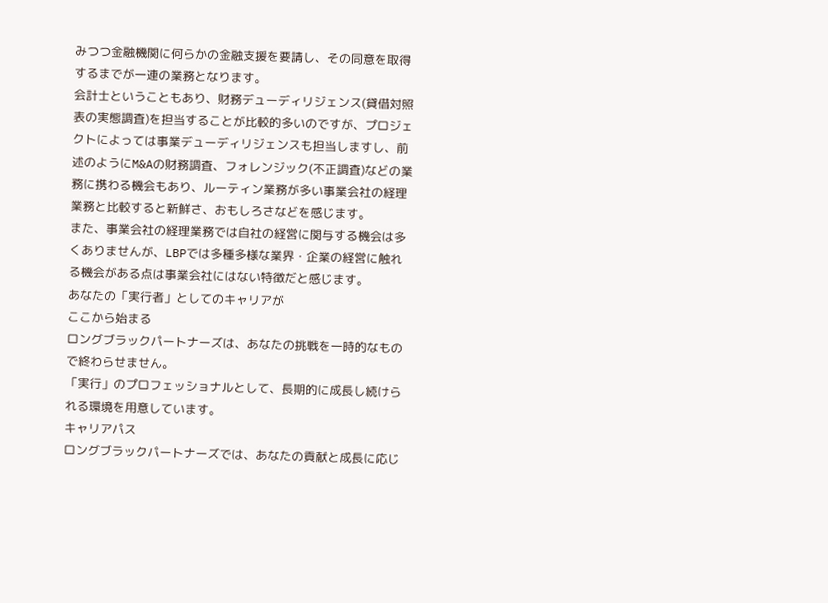みつつ金融機関に何らかの金融支援を要請し、その同意を取得するまでが一連の業務となります。
会計士ということもあり、財務デューディリジェンス(貸借対照表の実態調査)を担当することが比較的多いのですが、プロジェクトによっては事業デューディリジェンスも担当しますし、前述のようにM&Aの財務調査、フォレンジック(不正調査)などの業務に携わる機会もあり、ルーティン業務が多い事業会社の経理業務と比較すると新鮮さ、おもしろさなどを感じます。
また、事業会社の経理業務では自社の経営に関与する機会は多くありませんが、LBPでは多種多様な業界・企業の経営に触れる機会がある点は事業会社にはない特徴だと感じます。
あなたの「実行者」としてのキャリアが
ここから始まる
ロングブラックパートナーズは、あなたの挑戦を一時的なもので終わらせません。
「実行」のプロフェッショナルとして、長期的に成長し続けられる環境を用意しています。
キャリアパス
ロングブラックパートナーズでは、あなたの貢献と成長に応じ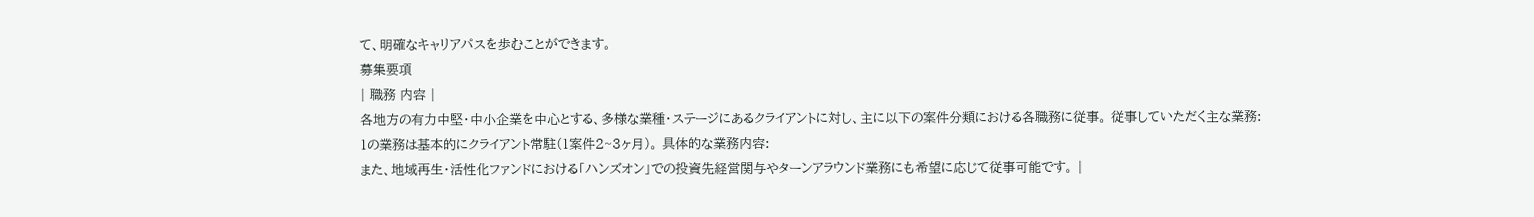て、明確なキャリアパスを歩むことができます。
募集要項
| 職務 内容 |
各地方の有力中堅・中小企業を中心とする、多様な業種・ステージにあるクライアントに対し、主に以下の案件分類における各職務に従事。 従事していただく主な業務:
1の業務は基本的にクライアント常駐(1案件2~3ヶ月)。 具体的な業務内容:
また、地域再生・活性化ファンドにおける「ハンズオン」での投資先経営関与やターンアラウンド業務にも希望に応じて従事可能です。 |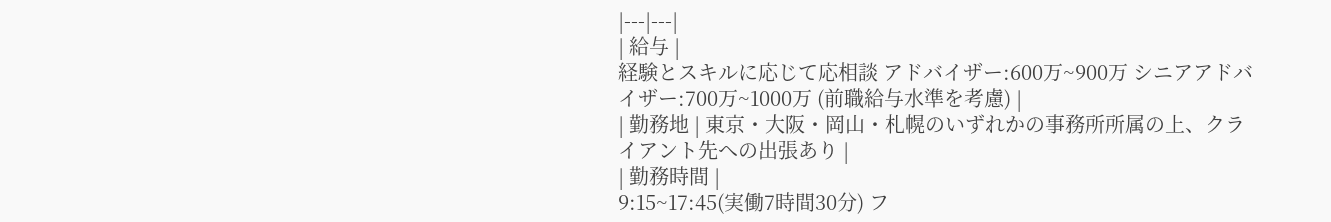|---|---|
| 給与 |
経験とスキルに応じて応相談 アドバイザー:600万~900万 シニアアドバイザー:700万~1000万 (前職給与水準を考慮) |
| 勤務地 | 東京・大阪・岡山・札幌のいずれかの事務所所属の上、クライアント先への出張あり |
| 勤務時間 |
9:15~17:45(実働7時間30分) フ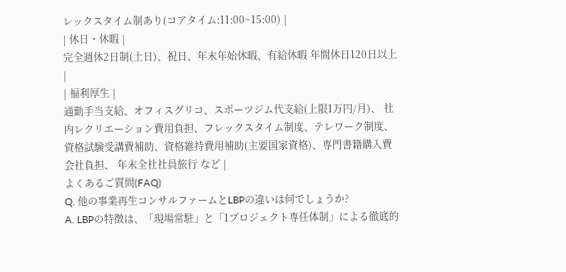レックスタイム制あり(コアタイム:11:00~15:00) |
| 休日・休暇 |
完全週休2日制(土日)、祝日、年末年始休暇、有給休暇 年間休日120日以上 |
| 福利厚生 |
通勤手当支給、オフィスグリコ、スポーツジム代支給(上限1万円/月)、 社内レクリエーション費用負担、フレックスタイム制度、テレワーク制度、 資格試験受講費補助、資格維持費用補助(主要国家資格)、専門書籍購入費会社負担、 年末全社社員旅行 など |
よくあるご質問(FAQ)
Q. 他の事業再生コンサルファームとLBPの違いは何でしょうか?
A. LBPの特徴は、「現場常駐」と「1プロジェクト専任体制」による徹底的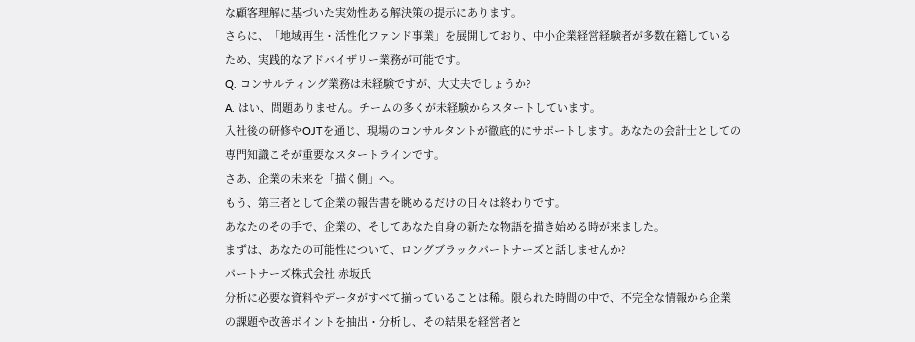な顧客理解に基づいた実効性ある解決策の提示にあります。
さらに、「地域再生・活性化ファンド事業」を展開しており、中小企業経営経験者が多数在籍しているため、実践的なアドバイザリー業務が可能です。
Q. コンサルティング業務は未経験ですが、大丈夫でしょうか?
A. はい、問題ありません。チームの多くが未経験からスタートしています。
入社後の研修やOJTを通じ、現場のコンサルタントが徹底的にサポートします。あなたの会計士としての専門知識こそが重要なスタートラインです。
さあ、企業の未来を「描く側」へ。
もう、第三者として企業の報告書を眺めるだけの日々は終わりです。
あなたのその手で、企業の、そしてあなた自身の新たな物語を描き始める時が来ました。
まずは、あなたの可能性について、ロングブラックパートナーズと話しませんか?
パートナーズ株式会社 赤坂氏
分析に必要な資料やデータがすべて揃っていることは稀。限られた時間の中で、不完全な情報から企業の課題や改善ポイントを抽出・分析し、その結果を経営者と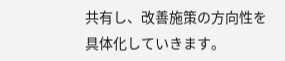共有し、改善施策の方向性を具体化していきます。